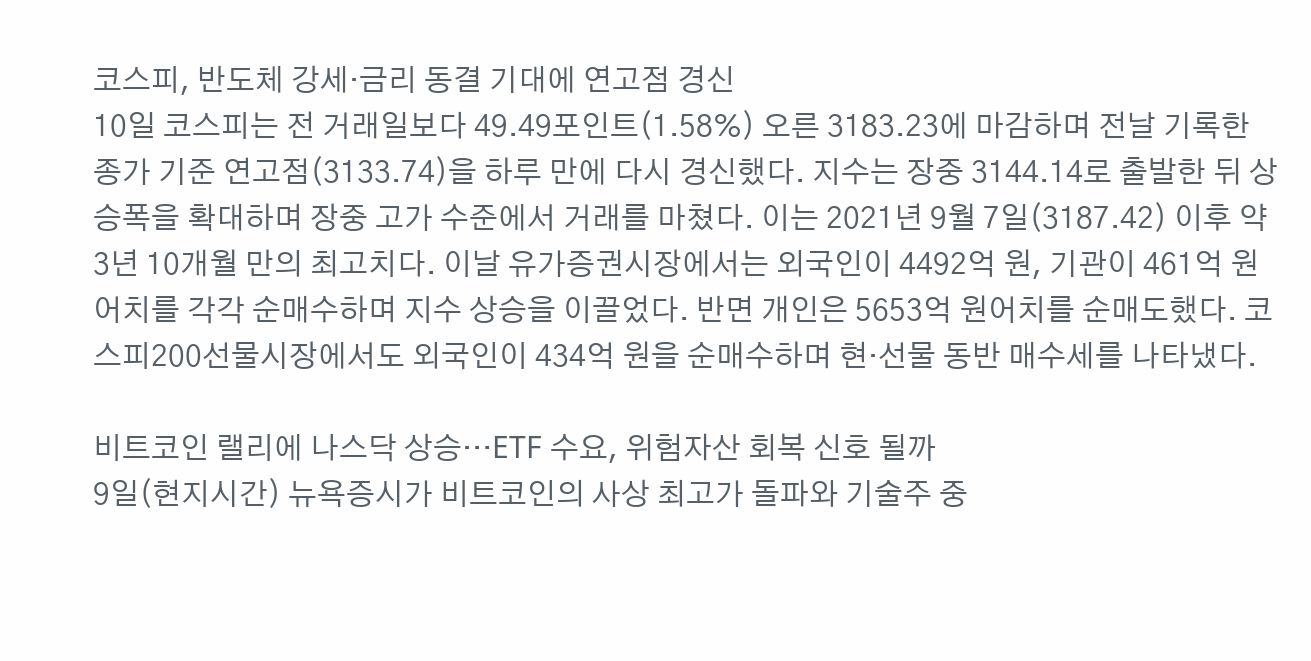코스피, 반도체 강세·금리 동결 기대에 연고점 경신
10일 코스피는 전 거래일보다 49.49포인트(1.58%) 오른 3183.23에 마감하며 전날 기록한 종가 기준 연고점(3133.74)을 하루 만에 다시 경신했다. 지수는 장중 3144.14로 출발한 뒤 상승폭을 확대하며 장중 고가 수준에서 거래를 마쳤다. 이는 2021년 9월 7일(3187.42) 이후 약 3년 10개월 만의 최고치다. 이날 유가증권시장에서는 외국인이 4492억 원, 기관이 461억 원어치를 각각 순매수하며 지수 상승을 이끌었다. 반면 개인은 5653억 원어치를 순매도했다. 코스피200선물시장에서도 외국인이 434억 원을 순매수하며 현·선물 동반 매수세를 나타냈다.

비트코인 랠리에 나스닥 상승…ETF 수요, 위험자산 회복 신호 될까
9일(현지시간) 뉴욕증시가 비트코인의 사상 최고가 돌파와 기술주 중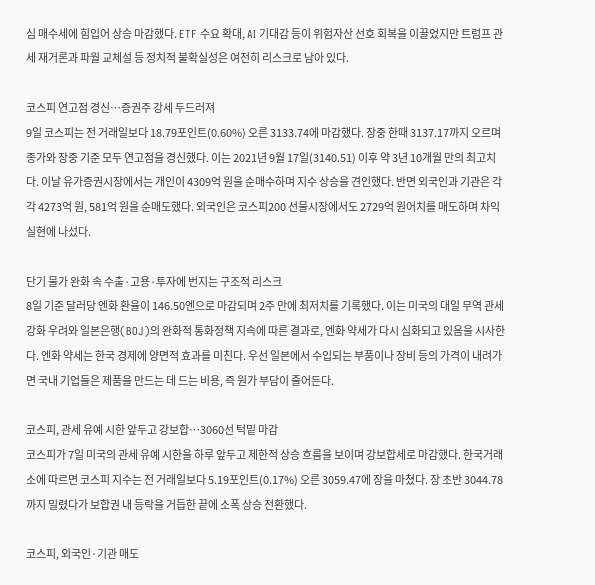심 매수세에 힘입어 상승 마감했다. ETF 수요 확대, AI 기대감 등이 위험자산 선호 회복을 이끌었지만 트럼프 관세 재거론과 파월 교체설 등 정치적 불확실성은 여전히 리스크로 남아 있다.

코스피 연고점 경신…증권주 강세 두드러져
9일 코스피는 전 거래일보다 18.79포인트(0.60%) 오른 3133.74에 마감했다. 장중 한때 3137.17까지 오르며 종가와 장중 기준 모두 연고점을 경신했다. 이는 2021년 9월 17일(3140.51) 이후 약 3년 10개월 만의 최고치다. 이날 유가증권시장에서는 개인이 4309억 원을 순매수하며 지수 상승을 견인했다. 반면 외국인과 기관은 각각 4273억 원, 581억 원을 순매도했다. 외국인은 코스피200 선물시장에서도 2729억 원어치를 매도하며 차익 실현에 나섰다.

단기 물가 완화 속 수출·고용·투자에 번지는 구조적 리스크
8일 기준 달러당 엔화 환율이 146.50엔으로 마감되며 2주 만에 최저치를 기록했다. 이는 미국의 대일 무역 관세 강화 우려와 일본은행(BOJ)의 완화적 통화정책 지속에 따른 결과로, 엔화 약세가 다시 심화되고 있음을 시사한다. 엔화 약세는 한국 경제에 양면적 효과를 미친다. 우선 일본에서 수입되는 부품이나 장비 등의 가격이 내려가면 국내 기업들은 제품을 만드는 데 드는 비용, 즉 원가 부담이 줄어든다.

코스피, 관세 유예 시한 앞두고 강보합…3060선 턱밑 마감
코스피가 7일 미국의 관세 유예 시한을 하루 앞두고 제한적 상승 흐름을 보이며 강보합세로 마감했다. 한국거래소에 따르면 코스피 지수는 전 거래일보다 5.19포인트(0.17%) 오른 3059.47에 장을 마쳤다. 장 초반 3044.78까지 밀렸다가 보합권 내 등락을 거듭한 끝에 소폭 상승 전환했다.

코스피, 외국인·기관 매도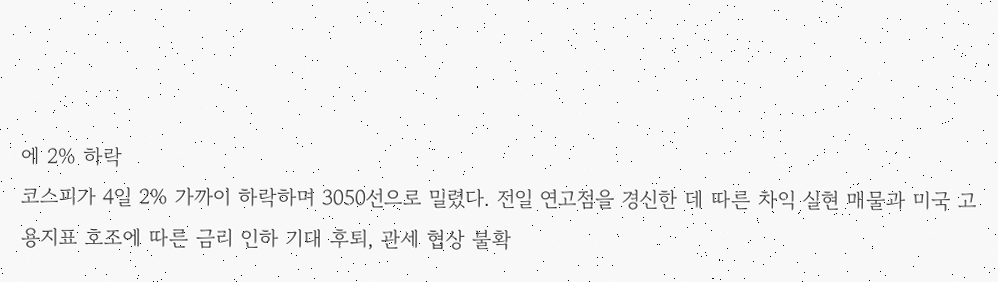에 2% 하락
코스피가 4일 2% 가까이 하락하며 3050선으로 밀렸다. 전일 연고점을 경신한 데 따른 차익 실현 매물과 미국 고용지표 호조에 따른 금리 인하 기대 후퇴, 관세 협상 불확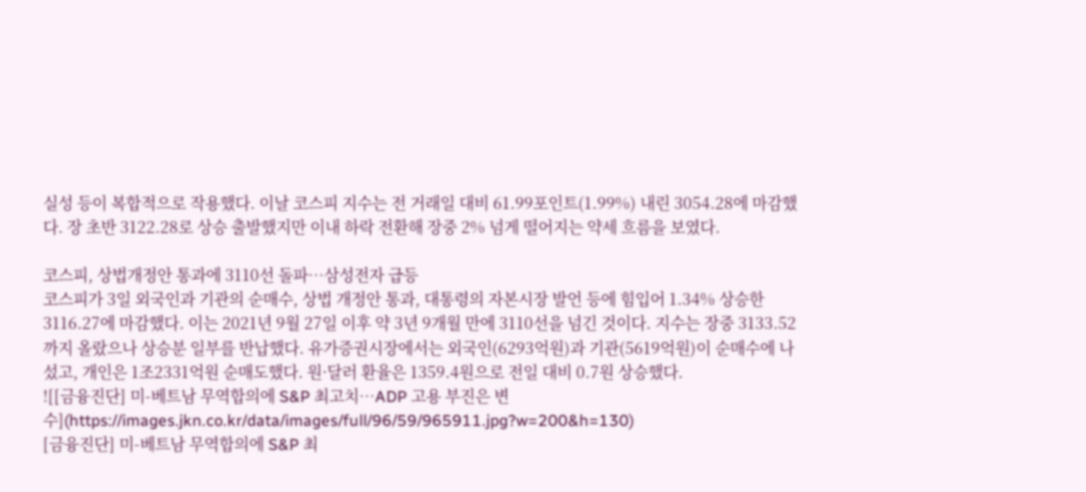실성 등이 복합적으로 작용했다. 이날 코스피 지수는 전 거래일 대비 61.99포인트(1.99%) 내린 3054.28에 마감했다. 장 초반 3122.28로 상승 출발했지만 이내 하락 전환해 장중 2% 넘게 떨어지는 약세 흐름을 보였다.

코스피, 상법개정안 통과에 3110선 돌파…삼성전자 급등
코스피가 3일 외국인과 기관의 순매수, 상법 개정안 통과, 대통령의 자본시장 발언 등에 힘입어 1.34% 상승한 3116.27에 마감했다. 이는 2021년 9월 27일 이후 약 3년 9개월 만에 3110선을 넘긴 것이다. 지수는 장중 3133.52까지 올랐으나 상승분 일부를 반납했다. 유가증권시장에서는 외국인(6293억원)과 기관(5619억원)이 순매수에 나섰고, 개인은 1조2331억원 순매도했다. 원·달러 환율은 1359.4원으로 전일 대비 0.7원 상승했다.
![[금융진단] 미-베트남 무역합의에 S&P 최고치…ADP 고용 부진은 변수](https://images.jkn.co.kr/data/images/full/96/59/965911.jpg?w=200&h=130)
[금융진단] 미-베트남 무역합의에 S&P 최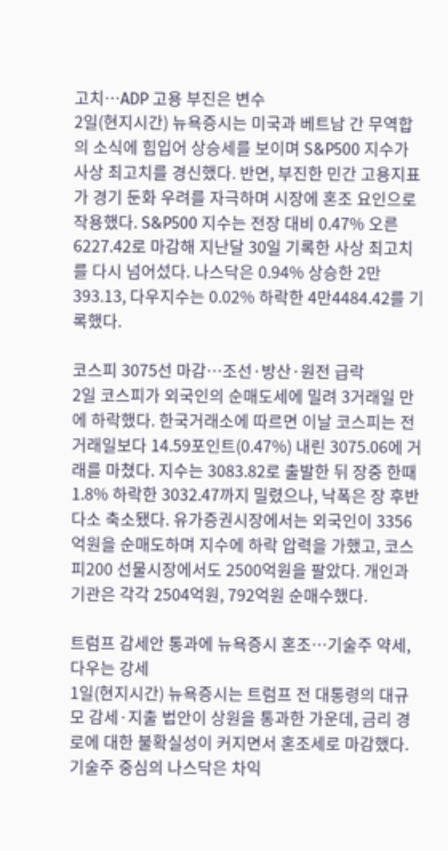고치…ADP 고용 부진은 변수
2일(현지시간) 뉴욕증시는 미국과 베트남 간 무역합의 소식에 힘입어 상승세를 보이며 S&P500 지수가 사상 최고치를 경신했다. 반면, 부진한 민간 고용지표가 경기 둔화 우려를 자극하며 시장에 혼조 요인으로 작용했다. S&P500 지수는 전장 대비 0.47% 오른 6227.42로 마감해 지난달 30일 기록한 사상 최고치를 다시 넘어섰다. 나스닥은 0.94% 상승한 2만393.13, 다우지수는 0.02% 하락한 4만4484.42를 기록했다.

코스피 3075선 마감…조선·방산·원전 급락
2일 코스피가 외국인의 순매도세에 밀려 3거래일 만에 하락했다. 한국거래소에 따르면 이날 코스피는 전 거래일보다 14.59포인트(0.47%) 내린 3075.06에 거래를 마쳤다. 지수는 3083.82로 출발한 뒤 장중 한때 1.8% 하락한 3032.47까지 밀렸으나, 낙폭은 장 후반 다소 축소됐다. 유가증권시장에서는 외국인이 3356억원을 순매도하며 지수에 하락 압력을 가했고, 코스피200 선물시장에서도 2500억원을 팔았다. 개인과 기관은 각각 2504억원, 792억원 순매수했다.

트럼프 감세안 통과에 뉴욕증시 혼조…기술주 약세, 다우는 강세
1일(현지시간) 뉴욕증시는 트럼프 전 대통령의 대규모 감세·지출 법안이 상원을 통과한 가운데, 금리 경로에 대한 불확실성이 커지면서 혼조세로 마감했다. 기술주 중심의 나스닥은 차익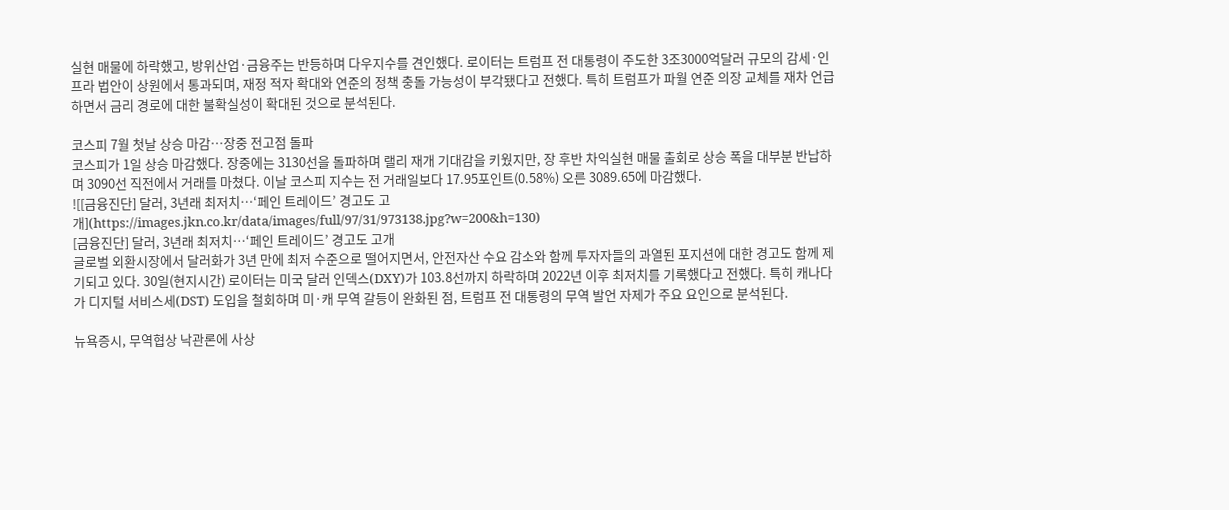실현 매물에 하락했고, 방위산업·금융주는 반등하며 다우지수를 견인했다. 로이터는 트럼프 전 대통령이 주도한 3조3000억달러 규모의 감세·인프라 법안이 상원에서 통과되며, 재정 적자 확대와 연준의 정책 충돌 가능성이 부각됐다고 전했다. 특히 트럼프가 파월 연준 의장 교체를 재차 언급하면서 금리 경로에 대한 불확실성이 확대된 것으로 분석된다.

코스피 7월 첫날 상승 마감…장중 전고점 돌파
코스피가 1일 상승 마감했다. 장중에는 3130선을 돌파하며 랠리 재개 기대감을 키웠지만, 장 후반 차익실현 매물 출회로 상승 폭을 대부분 반납하며 3090선 직전에서 거래를 마쳤다. 이날 코스피 지수는 전 거래일보다 17.95포인트(0.58%) 오른 3089.65에 마감했다.
![[금융진단] 달러, 3년래 최저치…‘페인 트레이드’ 경고도 고개](https://images.jkn.co.kr/data/images/full/97/31/973138.jpg?w=200&h=130)
[금융진단] 달러, 3년래 최저치…‘페인 트레이드’ 경고도 고개
글로벌 외환시장에서 달러화가 3년 만에 최저 수준으로 떨어지면서, 안전자산 수요 감소와 함께 투자자들의 과열된 포지션에 대한 경고도 함께 제기되고 있다. 30일(현지시간) 로이터는 미국 달러 인덱스(DXY)가 103.8선까지 하락하며 2022년 이후 최저치를 기록했다고 전했다. 특히 캐나다가 디지털 서비스세(DST) 도입을 철회하며 미·캐 무역 갈등이 완화된 점, 트럼프 전 대통령의 무역 발언 자제가 주요 요인으로 분석된다.

뉴욕증시, 무역협상 낙관론에 사상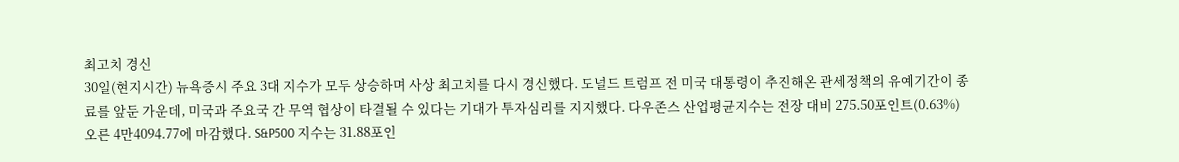최고치 경신
30일(현지시간) 뉴욕증시 주요 3대 지수가 모두 상승하며 사상 최고치를 다시 경신했다. 도널드 트럼프 전 미국 대통령이 추진해온 관세정책의 유예기간이 종료를 앞둔 가운데, 미국과 주요국 간 무역 협상이 타결될 수 있다는 기대가 투자심리를 지지했다. 다우존스 산업평균지수는 전장 대비 275.50포인트(0.63%) 오른 4만4094.77에 마감했다. S&P500 지수는 31.88포인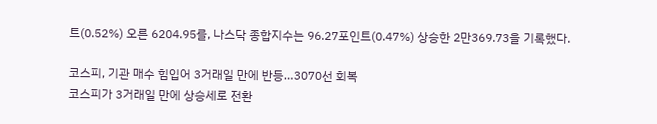트(0.52%) 오른 6204.95를, 나스닥 종합지수는 96.27포인트(0.47%) 상승한 2만369.73을 기록했다.

코스피, 기관 매수 힘입어 3거래일 만에 반등…3070선 회복
코스피가 3거래일 만에 상승세로 전환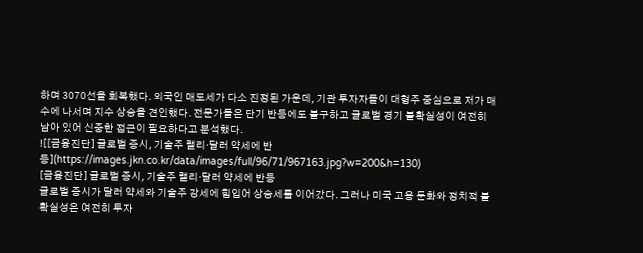하며 3070선을 회복했다. 외국인 매도세가 다소 진정된 가운데, 기관 투자자들이 대형주 중심으로 저가 매수에 나서며 지수 상승을 견인했다. 전문가들은 단기 반등에도 불구하고 글로벌 경기 불확실성이 여전히 남아 있어 신중한 접근이 필요하다고 분석했다.
![[금융진단] 글로벌 증시, 기술주 랠리·달러 약세에 반등](https://images.jkn.co.kr/data/images/full/96/71/967163.jpg?w=200&h=130)
[금융진단] 글로벌 증시, 기술주 랠리·달러 약세에 반등
글로벌 증시가 달러 약세와 기술주 강세에 힘입어 상승세를 이어갔다. 그러나 미국 고용 둔화와 정치적 불확실성은 여전히 투자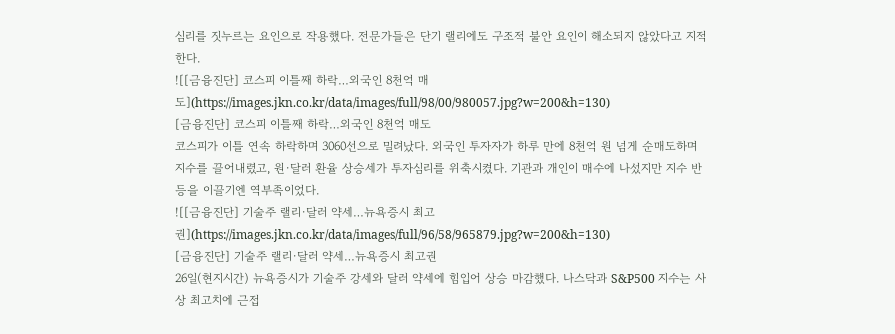심리를 짓누르는 요인으로 작용했다. 전문가들은 단기 랠리에도 구조적 불안 요인이 해소되지 않았다고 지적한다.
![[금융진단] 코스피 이틀째 하락…외국인 8천억 매도](https://images.jkn.co.kr/data/images/full/98/00/980057.jpg?w=200&h=130)
[금융진단] 코스피 이틀째 하락…외국인 8천억 매도
코스피가 이틀 연속 하락하며 3060선으로 밀려났다. 외국인 투자자가 하루 만에 8천억 원 넘게 순매도하며 지수를 끌어내렸고, 원·달러 환율 상승세가 투자심리를 위축시켰다. 기관과 개인이 매수에 나섰지만 지수 반등을 이끌기엔 역부족이었다.
![[금융진단] 기술주 랠리·달러 약세…뉴욕증시 최고권](https://images.jkn.co.kr/data/images/full/96/58/965879.jpg?w=200&h=130)
[금융진단] 기술주 랠리·달러 약세…뉴욕증시 최고권
26일(현지시간) 뉴욕증시가 기술주 강세와 달러 약세에 힘입어 상승 마감했다. 나스닥과 S&P500 지수는 사상 최고치에 근접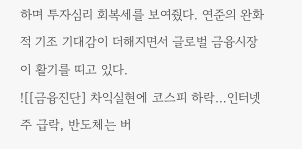하며 투자심리 회복세를 보여줬다. 연준의 완화적 기조 기대감이 더해지면서 글로벌 금융시장이 활기를 띠고 있다.
![[금융진단] 차익실현에 코스피 하락…인터넷주 급락, 반도체는 버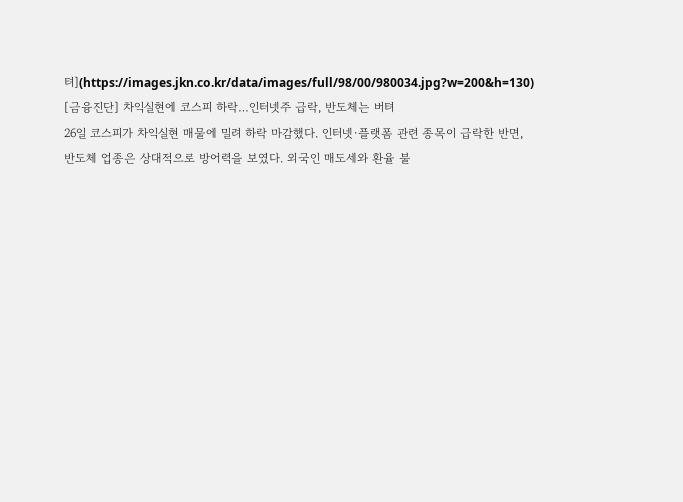텨](https://images.jkn.co.kr/data/images/full/98/00/980034.jpg?w=200&h=130)
[금융진단] 차익실현에 코스피 하락…인터넷주 급락, 반도체는 버텨
26일 코스피가 차익실현 매물에 밀려 하락 마감했다. 인터넷·플랫폼 관련 종목이 급락한 반면, 반도체 업종은 상대적으로 방어력을 보였다. 외국인 매도세와 환율 불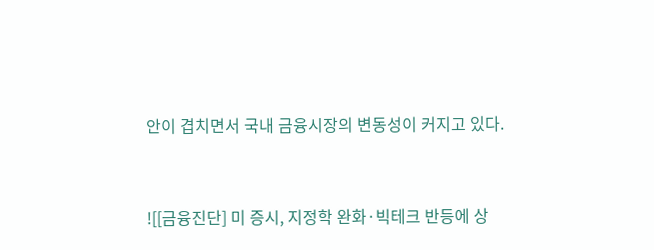안이 겹치면서 국내 금융시장의 변동성이 커지고 있다.



![[금융진단] 미 증시, 지정학 완화·빅테크 반등에 상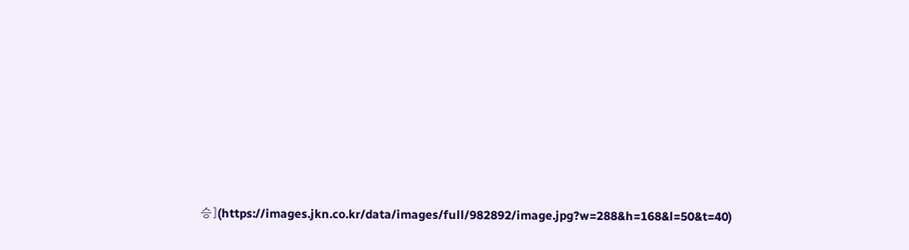승](https://images.jkn.co.kr/data/images/full/982892/image.jpg?w=288&h=168&l=50&t=40)